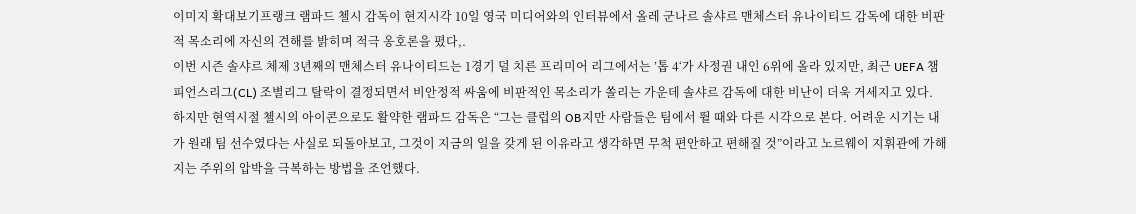이미지 확대보기프랭크 램파드 첼시 감독이 현지시각 10일 영국 미디어와의 인터뷰에서 올레 군나르 솔샤르 맨체스터 유나이티드 감독에 대한 비판적 목소리에 자신의 견해를 밝히며 적극 옹호론을 폈다,.
이번 시즌 솔샤르 체제 3년째의 맨체스터 유나이티드는 1경기 덜 치른 프리미어 리그에서는 ’톱 4‘가 사정권 내인 6위에 올라 있지만, 최근 UEFA 챔피언스리그(CL) 조별리그 탈락이 결정되면서 비안정적 싸움에 비판적인 목소리가 쏠리는 가운데 솔샤르 감독에 대한 비난이 더욱 거세지고 있다.
하지만 현역시절 첼시의 아이콘으로도 활약한 램파드 감독은 “그는 클럽의 OB지만 사람들은 팀에서 뛸 때와 다른 시각으로 본다. 어려운 시기는 내가 원래 팀 선수였다는 사실로 되돌아보고, 그것이 지금의 일을 갖게 된 이유라고 생각하면 무척 편안하고 편해질 것”이라고 노르웨이 지휘관에 가해지는 주위의 압박을 극복하는 방법을 조언했다.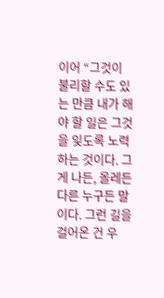이어 “그것이 불리할 수도 있는 만큼 내가 해야 할 일은 그것을 잊도록 노력하는 것이다. 그게 나든, 올레든 다른 누구든 말이다. 그런 길을 걸어온 건 우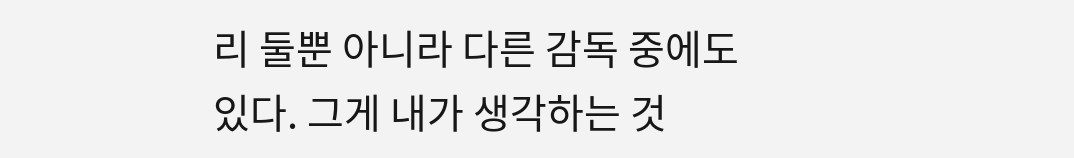리 둘뿐 아니라 다른 감독 중에도 있다. 그게 내가 생각하는 것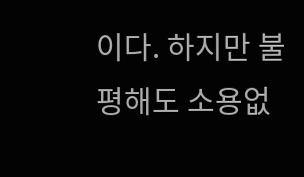이다. 하지만 불평해도 소용없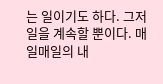는 일이기도 하다. 그저 일을 계속할 뿐이다. 매일매일의 내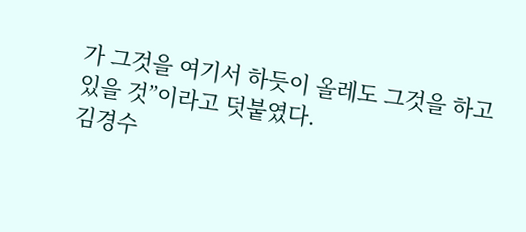가 그것을 여기서 하듯이 올레도 그것을 하고 있을 것”이라고 덧붙였다.
김경수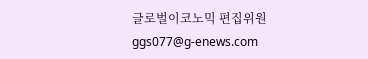글로벌이코노믹 편집위원 ggs077@g-enews.com